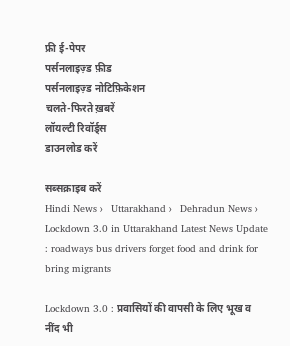फ्री ई-पेपर
पर्सनलाइज़्ड फ़ीड
पर्सनलाइज़्ड नोटिफ़िकेशन
चलते-फिरते ख़बरें
लॉयल्टी रिवॉर्ड्स
डाउनलोड करें

सब्सक्राइब करें
Hindi News ›   Uttarakhand ›   Dehradun News ›   Lockdown 3.0 in Uttarakhand Latest News Update : roadways bus drivers forget food and drink for bring migrants

Lockdown 3.0 : प्रवासियों की वापसी के लिए भूख व नींद भी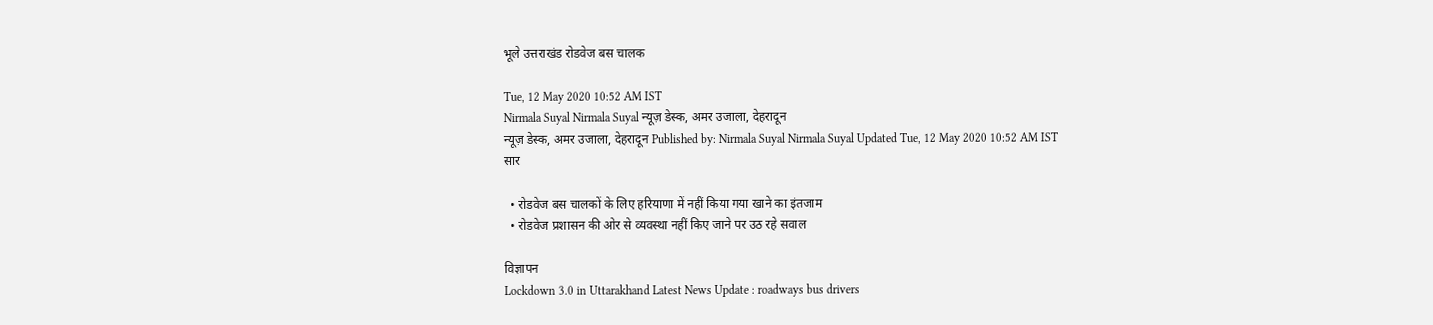भूले उत्तराखंड रोडवेज बस चालक

Tue, 12 May 2020 10:52 AM IST
Nirmala Suyal Nirmala Suyal न्यूज़ डेस्क, अमर उजाला, देहरादून
न्यूज़ डेस्क, अमर उजाला, देहरादून Published by: Nirmala Suyal Nirmala Suyal Updated Tue, 12 May 2020 10:52 AM IST
सार

  • रोडवेज बस चालकों के लिए हरियाणा में नहीं किया गया खाने का इंतजाम
  • रोडवेज प्रशासन की ओर से व्यवस्था नहीं किए जाने पर उठ रहे सवाल

विज्ञापन
Lockdown 3.0 in Uttarakhand Latest News Update : roadways bus drivers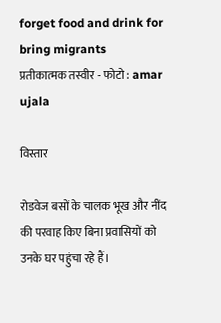forget food and drink for bring migrants
प्रतीकात्मक तस्वीर - फोटो : amar ujala

विस्तार

रोडवेज बसों के चालक भूख और नींद की परवाह किए बिना प्रवासियों को उनके घर पहुंचा रहे हैं।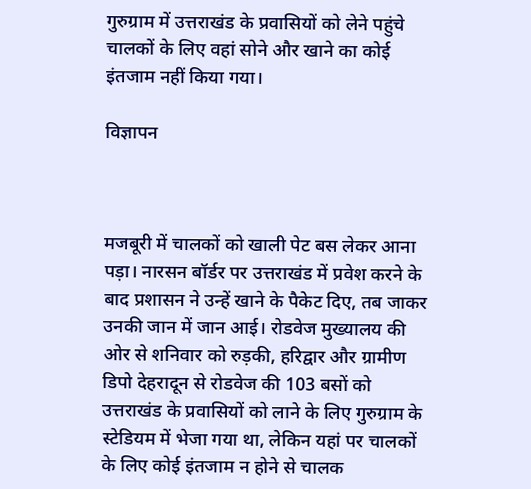गुरुग्राम में उत्तराखंड के प्रवासियों को लेने पहुंचे चालकों के लिए वहां सोने और खाने का कोई इंतजाम नहीं किया गया।

विज्ञापन



मजबूरी में चालकों को खाली पेट बस लेकर आना पड़ा। नारसन बॉर्डर पर उत्तराखंड में प्रवेश करने के बाद प्रशासन ने उन्हें खाने के पैकेट दिए, तब जाकर उनकी जान में जान आई। रोडवेज मुख्यालय की ओर से शनिवार को रुड़की, हरिद्वार और ग्रामीण डिपो देहरादून से रोडवेज की 103 बसों को उत्तराखंड के प्रवासियों को लाने के लिए गुरुग्राम के स्टेडियम में भेजा गया था, लेकिन यहां पर चालकों के लिए कोई इंतजाम न होने से चालक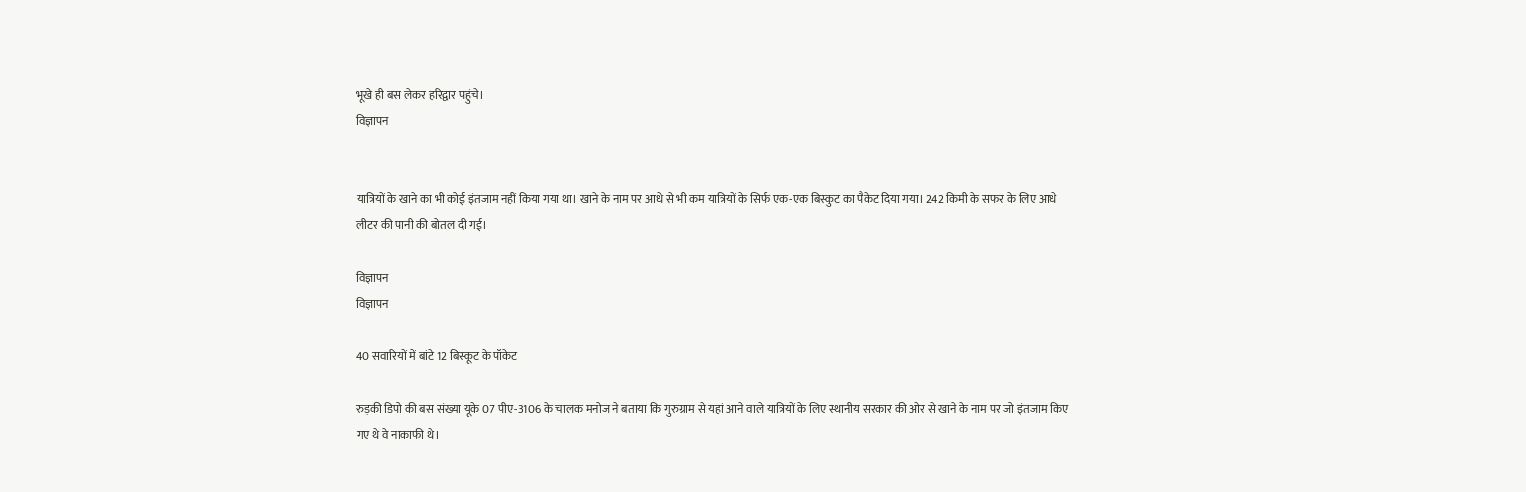भूखे ही बस लेकर हरिद्वार पहुंचे।
विज्ञापन


यात्रियों के खाने का भी कोई इंतजाम नहीं किया गया था। खाने के नाम पर आधे से भी कम यात्रियों के सिर्फ एक-एक बिस्कुट का पैकेट दिया गया। 242 किमी के सफर के लिए आधे लीटर की पानी की बोतल दी गई।

विज्ञापन
विज्ञापन

40 सवारियों में बांटे 12 बिस्कूट के पॉकेट

रुड़की डिपो की बस संख्या यूके 07 पीए-3106 के चालक मनोज ने बताया कि गुरुग्राम से यहां आने वाले यात्रियों के लिए स्थानीय सरकार की ओर से खाने के नाम पर जो इंतजाम किए गए थे वे नाकाफी थे।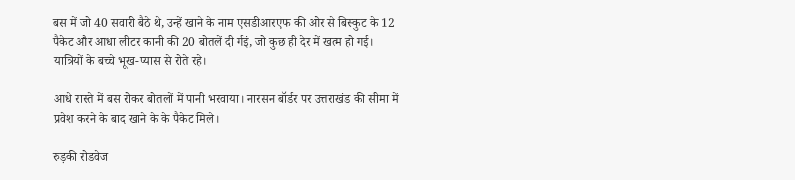बस में जो 40 सवारी बैठे थे, उन्हें खाने के नाम एसडीआरएफ की ओर से बिस्कुट के 12 पैकेट और आधा लीटर कानी की 20 बोतलें दी र्गइं, जो कुछ ही देर में खत्म हो गई। यात्रियों के बच्चे भूख-प्यास से रोते रहे।

आधे रास्ते में बस रोकर बोतलों में पानी भरवाया। नारसन बॉर्डर पर उत्तराखंड की सीमा में प्रवेश करने के बाद खाने के के पैकेट मिले।

रुड़की रोडवेज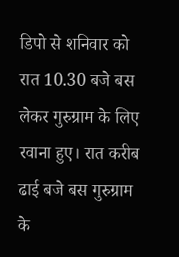डिपो से शनिवार को रात 10.30 बजे बस लेकर गुरुग्राम के लिए रवाना हुए। रात करीब ढाई बजे बस गुरुग्राम के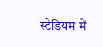स्टेडियम में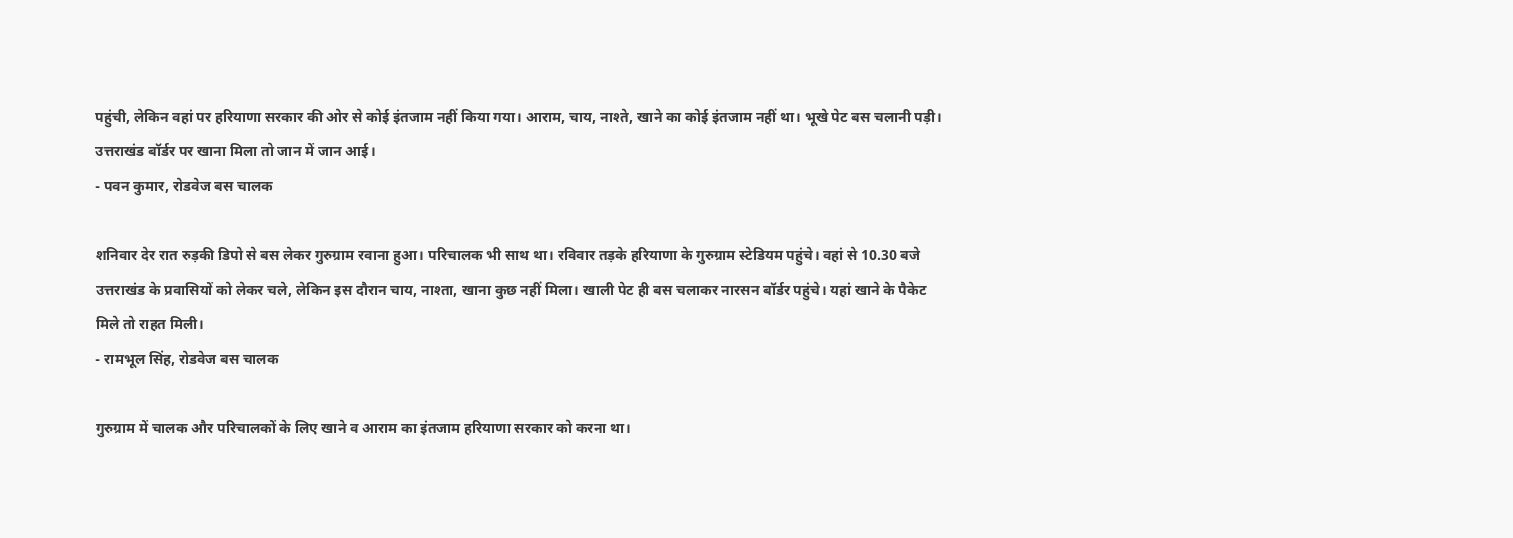पहुंची, लेकिन वहां पर हरियाणा सरकार की ओर से कोई इंतजाम नहीं किया गया। आराम, चाय, नाश्ते, खाने का कोई इंतजाम नहीं था। भूखे पेट बस चलानी पड़ी। उत्तराखंड बॉर्डर पर खाना मिला तो जान में जान आई।
- पवन कुमार, रोडवेज बस चालक

शनिवार देर रात रुड़की डिपो से बस लेकर गुरुग्राम रवाना हुआ। परिचालक भी साथ था। रविवार तड़के हरियाणा के गुरुग्राम स्टेडियम पहुंचे। वहां से 10.30 बजे उत्तराखंड के प्रवासियों को लेकर चले, लेकिन इस दौरान चाय, नाश्ता, खाना कुछ नहीं मिला। खाली पेट ही बस चलाकर नारसन बॉर्डर पहुंचे। यहां खाने के पैकेट मिले तो राहत मिली।
- रामभूल सिंह, रोडवेज बस चालक

गुरुग्राम में चालक और परिचालकों के लिए खाने व आराम का इंतजाम हरियाणा सरकार को करना था।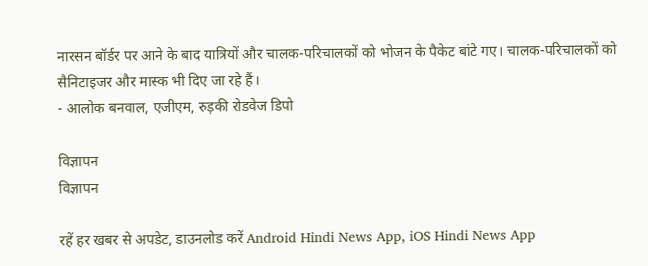नारसन बॉर्डर पर आने के बाद यात्रियों और चालक-परिचालकों को भोजन के पैकेट बांटे गए। चालक-परिचालकों को सैनिटाइजर और मास्क भी दिए जा रहे हैं।
- आलोक बनवाल, एजीएम, रुड़की रोडवेज डिपो

विज्ञापन
विज्ञापन

रहें हर खबर से अपडेट, डाउनलोड करें Android Hindi News App, iOS Hindi News App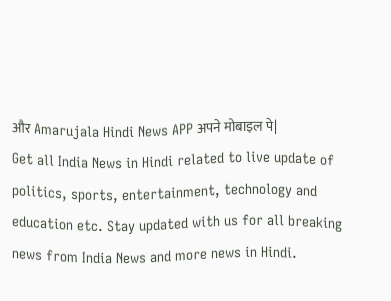और Amarujala Hindi News APP अपने मोबाइल पे|
Get all India News in Hindi related to live update of politics, sports, entertainment, technology and education etc. Stay updated with us for all breaking news from India News and more news in Hindi.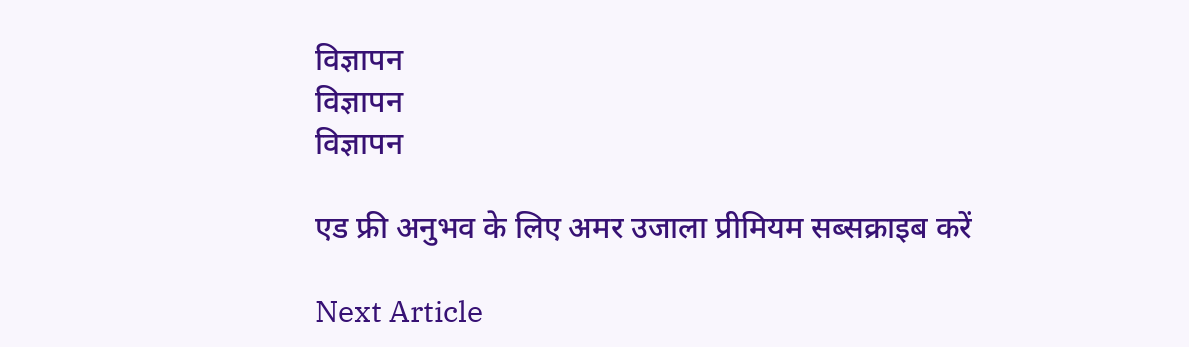विज्ञापन
विज्ञापन
विज्ञापन

एड फ्री अनुभव के लिए अमर उजाला प्रीमियम सब्सक्राइब करें

Next Article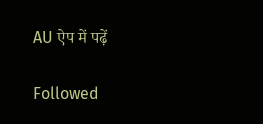AU ऐप में पढ़ें

Followed